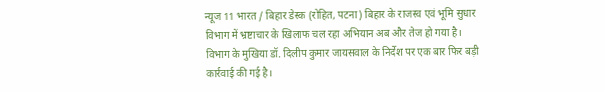न्यूज 11 भारत / बिहार डेस्क (रोहित, पटना) बिहार के राजस्व एवं भूमि सुधार विभाग में भ्रष्टाचार के खिलाफ चल रहा अभियान अब और तेज हो गया है। विभाग के मुखिया डॉ. दिलीप कुमार जायसवाल के निर्देश पर एक बार फिर बड़ी कार्रवाई की गई है।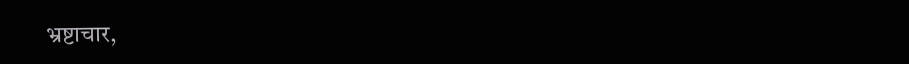भ्रष्टाचार,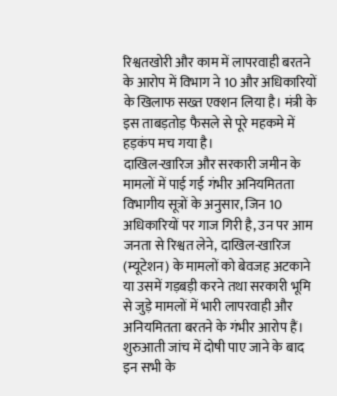रिश्वतखोरी और काम में लापरवाही बरतने के आरोप में विभाग ने 10 और अधिकारियों के खिलाफ सख्त एक्शन लिया है। मंत्री के इस ताबड़तोड़ फैसले से पूरे महकमे में हड़कंप मच गया है।
दाखिल-खारिज और सरकारी जमीन के मामलों में पाई गई गंभीर अनियमितता
विभागीय सूत्रों के अनुसार, जिन 10 अधिकारियों पर गाज गिरी है, उन पर आम जनता से रिश्वत लेने, दाखिल-खारिज (म्यूटेशन) के मामलों को बेवजह अटकाने या उसमें गड़बड़ी करने तथा सरकारी भूमि से जुड़े मामलों में भारी लापरवाही और अनियमितता बरतने के गंभीर आरोप हैं। शुरुआती जांच में दोषी पाए जाने के बाद इन सभी के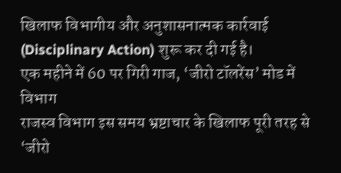खिलाफ विभागीय और अनुशासनात्मक कार्रवाई (Disciplinary Action) शुरू कर दी गई है।
एक महीने में 60 पर गिरी गाज, ‘जीरो टॉलरेंस’ मोड में विभाग
राजस्व विभाग इस समय भ्रष्टाचार के खिलाफ पूरी तरह से ‘जीरो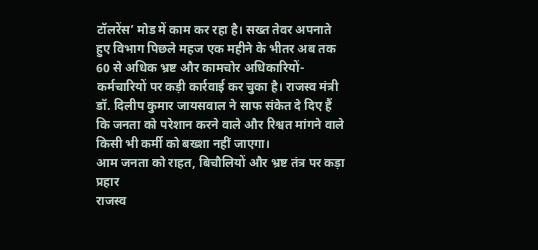टॉलरेंस’ मोड में काम कर रहा है। सख्त तेवर अपनाते हुए विभाग पिछले महज एक महीने के भीतर अब तक 60 से अधिक भ्रष्ट और कामचोर अधिकारियों-कर्मचारियों पर कड़ी कार्रवाई कर चुका है। राजस्व मंत्री डॉ. दिलीप कुमार जायसवाल ने साफ संकेत दे दिए हैं कि जनता को परेशान करने वाले और रिश्वत मांगने वाले किसी भी कर्मी को बख्शा नहीं जाएगा।
आम जनता को राहत, बिचौलियों और भ्रष्ट तंत्र पर कड़ा प्रहार
राजस्व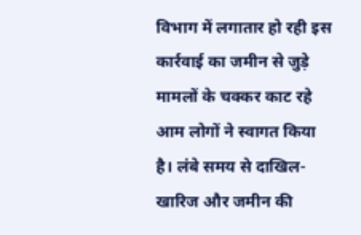विभाग में लगातार हो रही इस कार्रवाई का जमीन से जुड़े मामलों के चक्कर काट रहे आम लोगों ने स्वागत किया है। लंबे समय से दाखिल-खारिज और जमीन की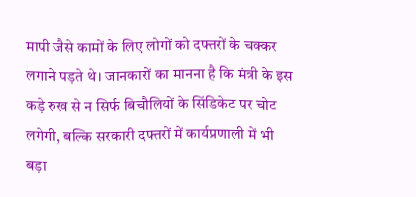मापी जैसे कामों के लिए लोगों को दफ्तरों के चक्कर लगाने पड़ते थे। जानकारों का मानना है कि मंत्री के इस कड़े रुख से न सिर्फ बिचौलियों के सिंडिकेट पर चोट लगेगी, बल्कि सरकारी दफ्तरों में कार्यप्रणाली में भी बड़ा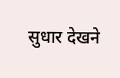सुधार देखने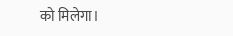को मिलेगा।